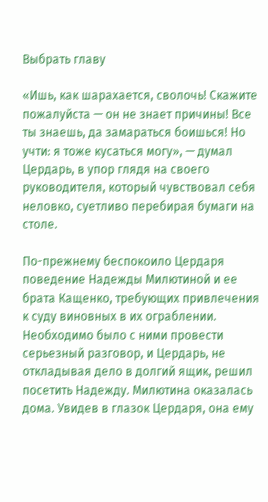Выбрать главу

«Ишь, как шарахается, сволочь! Скажите пожалуйста — он не знает причины! Все ты знаешь, да замараться боишься! Но учти: я тоже кусаться могу», — думал Цердарь, в упор глядя на своего руководителя, который чувствовал себя неловко, суетливо перебирая бумаги на столе.

По-прежнему беспокоило Цердаря поведение Надежды Милютиной и ее брата Кащенко, требующих привлечения к суду виновных в их ограблении. Необходимо было с ними провести серьезный разговор, и Цердарь, не откладывая дело в долгий ящик, решил посетить Надежду. Милютина оказалась дома. Увидев в глазок Цердаря, она ему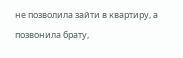не позволила зайти в квартиру, а позвонила брату,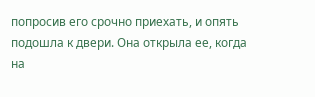попросив его срочно приехать, и опять подошла к двери. Она открыла ее, когда на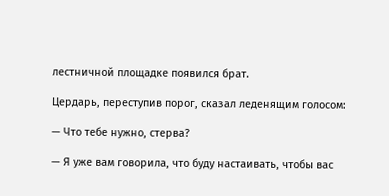лестничной площадке появился брат.

Цердарь, переступив порог, сказал леденящим голосом:

— Что тебе нужно, стерва?

— Я уже вам говорила, что буду настаивать, чтобы вас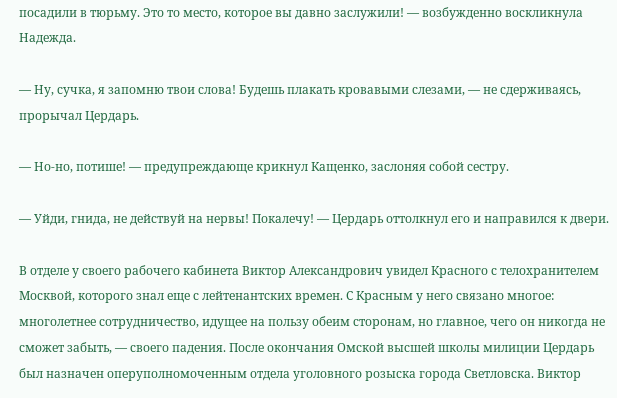посадили в тюрьму. Это то место, которое вы давно заслужили! — возбужденно воскликнула Надежда.

— Ну, сучка, я запомню твои слова! Будешь плакать кровавыми слезами, — не сдерживаясь, прорычал Цердарь.

— Но-но, потише! — предупреждающе крикнул Кащенко, заслоняя собой сестру.

— Уйди, гнида, не действуй на нервы! Покалечу! — Цердарь оттолкнул его и направился к двери.

В отделе у своего рабочего кабинета Виктор Александрович увидел Красного с телохранителем Москвой, которого знал еще с лейтенантских времен. С Красным у него связано многое: многолетнее сотрудничество, идущее на пользу обеим сторонам, но главное, чего он никогда не сможет забыть, — своего падения. После окончания Омской высшей школы милиции Цердарь был назначен оперуполномоченным отдела уголовного розыска города Светловска. Виктор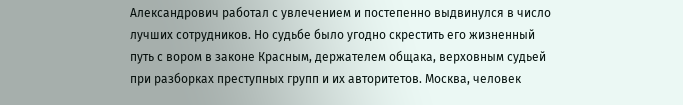Александрович работал с увлечением и постепенно выдвинулся в число лучших сотрудников. Но судьбе было угодно скрестить его жизненный путь с вором в законе Красным, держателем общака, верховным судьей при разборках преступных групп и их авторитетов. Москва, человек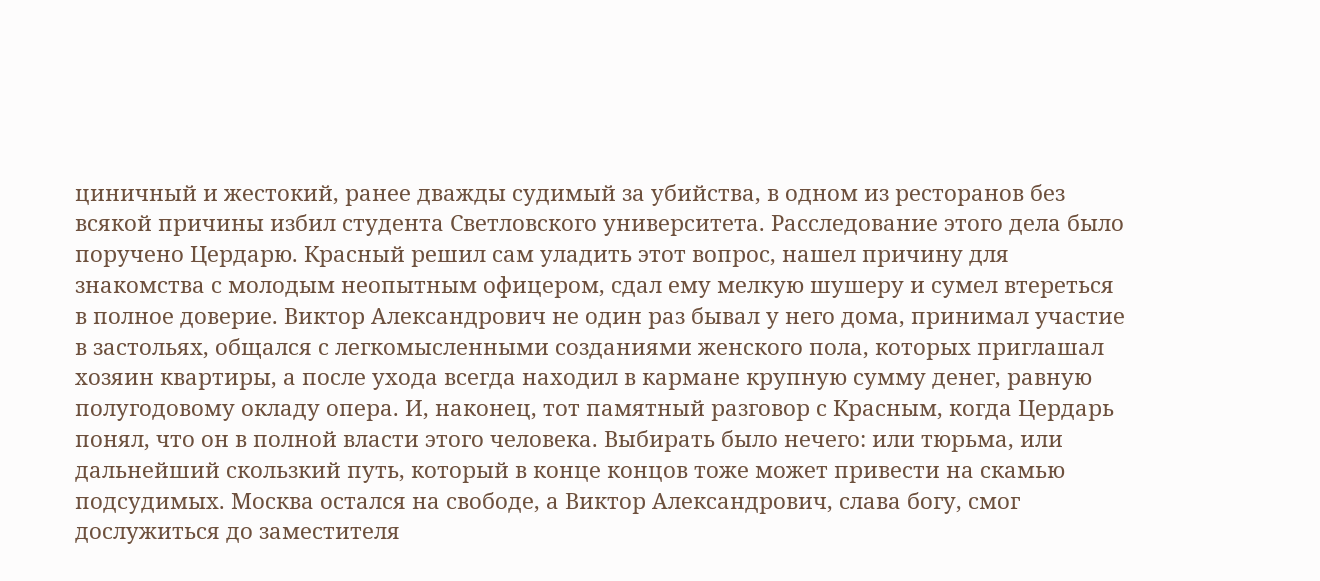циничный и жестокий, ранее дважды судимый за убийства, в одном из ресторанов без всякой причины избил студента Светловского университета. Расследование этого дела было поручено Цердарю. Красный решил сам уладить этот вопрос, нашел причину для знакомства с молодым неопытным офицером, сдал ему мелкую шушеру и сумел втереться в полное доверие. Виктор Александрович не один раз бывал у него дома, принимал участие в застольях, общался с легкомысленными созданиями женского пола, которых приглашал хозяин квартиры, а после ухода всегда находил в кармане крупную сумму денег, равную полугодовому окладу опера. И, наконец, тот памятный разговор с Красным, когда Цердарь понял, что он в полной власти этого человека. Выбирать было нечего: или тюрьма, или дальнейший скользкий путь, который в конце концов тоже может привести на скамью подсудимых. Москва остался на свободе, а Виктор Александрович, слава богу, смог дослужиться до заместителя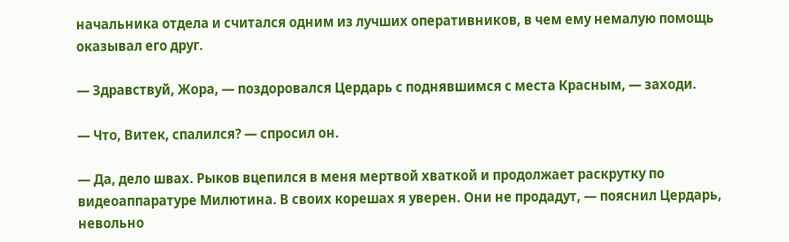начальника отдела и считался одним из лучших оперативников, в чем ему немалую помощь оказывал его друг.

— Здравствуй, Жора, — поздоровался Цердарь с поднявшимся с места Красным, — заходи.

— Что, Витек, спалился? — спросил он.

— Да, дело швах. Рыков вцепился в меня мертвой хваткой и продолжает раскрутку по видеоаппаратуре Милютина. В своих корешах я уверен. Они не продадут, — пояснил Цердарь, невольно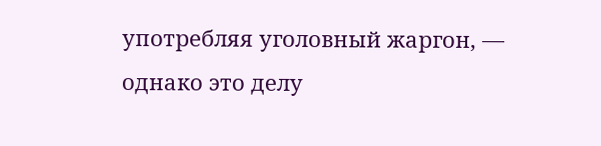употребляя уголовный жаргон, — однако это делу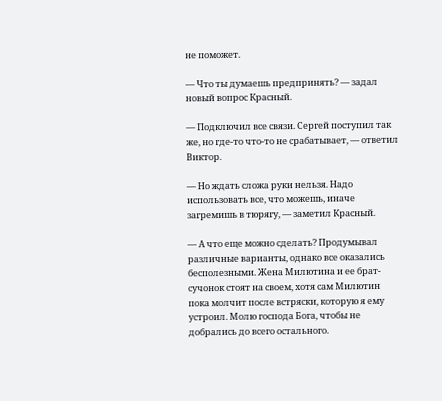не поможет.

— Что ты думаешь предпринять? — задал новый вопрос Красный.

— Подключил все связи. Сергей поступил так же, но где-то что-то не срабатывает, — ответил Виктор.

— Но ждать сложа руки нельзя. Надо использовать все, что можешь, иначе загремишь в тюрягу, — заметил Красный.

— А что еще можно сделать? Продумывал различные варианты, однако все оказались бесполезными. Жена Милютина и ее брат-сучонок стоят на своем, хотя сам Милютин пока молчит после встряски, которую я ему устроил. Молю господа Бога, чтобы не добрались до всего остального.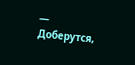— Доберутся,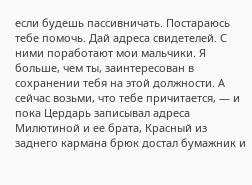если будешь пассивничать. Постараюсь тебе помочь. Дай адреса свидетелей. С ними поработают мои мальчики. Я больше, чем ты, заинтересован в сохранении тебя на этой должности. А сейчас возьми, что тебе причитается, — и пока Цердарь записывал адреса Милютиной и ее брата, Красный из заднего кармана брюк достал бумажник и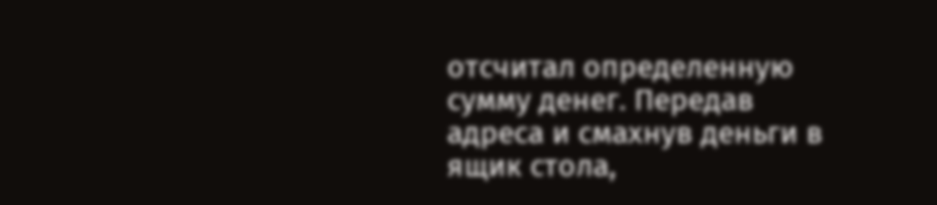отсчитал определенную сумму денег. Передав адреса и смахнув деньги в ящик стола,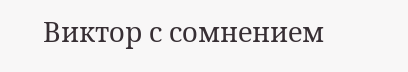Виктор с сомнением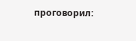проговорил: